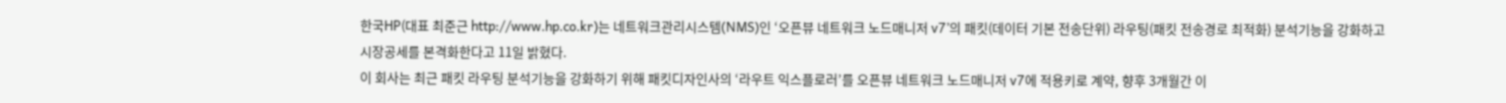한국HP(대표 최준근 http://www.hp.co.kr)는 네트워크관리시스템(NMS)인 ‘오픈뷰 네트워크 노드매니저 v7’의 패킷(데이터 기본 전송단위) 라우팅(패킷 전송경로 최적화) 분석기능을 강화하고 시장공세를 본격화한다고 11일 밝혔다.
이 회사는 최근 패킷 라우팅 분석기능을 강화하기 위해 패킷디자인사의 ‘라우트 익스플로러’를 오픈뷰 네트워크 노드매니저 v7에 적용키로 계약, 향후 3개월간 이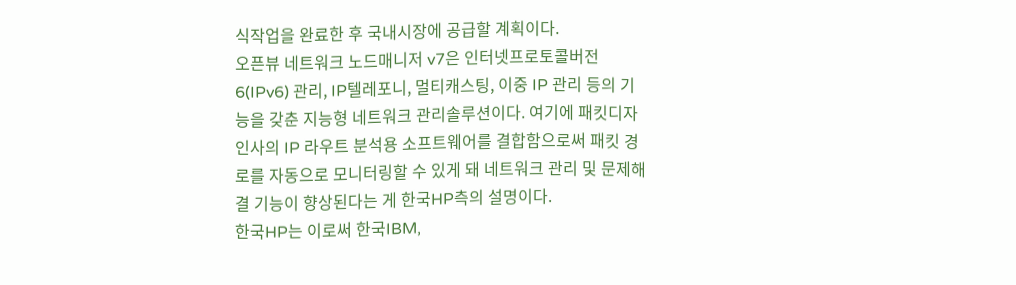식작업을 완료한 후 국내시장에 공급할 계획이다.
오픈뷰 네트워크 노드매니저 v7은 인터넷프로토콜버전6(IPv6) 관리, IP텔레포니, 멀티캐스팅, 이중 IP 관리 등의 기능을 갖춘 지능형 네트워크 관리솔루션이다. 여기에 패킷디자인사의 IP 라우트 분석용 소프트웨어를 결합함으로써 패킷 경로를 자동으로 모니터링할 수 있게 돼 네트워크 관리 및 문제해결 기능이 향상된다는 게 한국HP측의 설명이다.
한국HP는 이로써 한국IBM,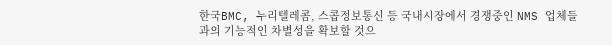한국BMC, 누리텔레콤, 스콥정보통신 등 국내시장에서 경쟁중인 NMS 업체들과의 기능적인 차별성을 확보할 것으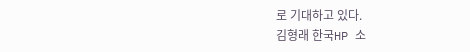로 기대하고 있다.
김형래 한국HP 소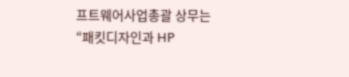프트웨어사업총괄 상무는 “패킷디자인과 HP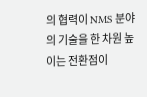의 협력이 NMS 분야의 기술을 한 차원 높이는 전환점이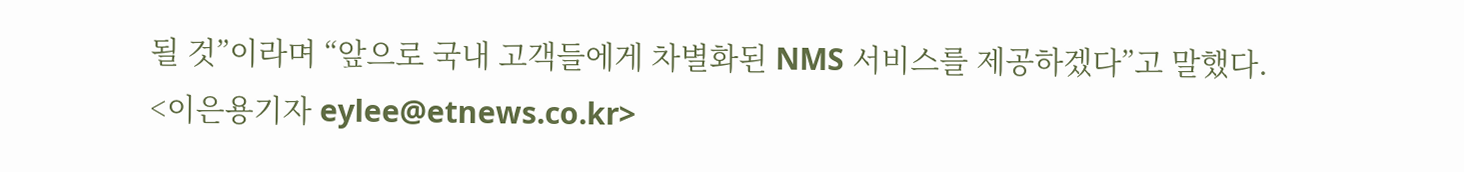될 것”이라며 “앞으로 국내 고객들에게 차별화된 NMS 서비스를 제공하겠다”고 말했다.
<이은용기자 eylee@etnews.co.kr>